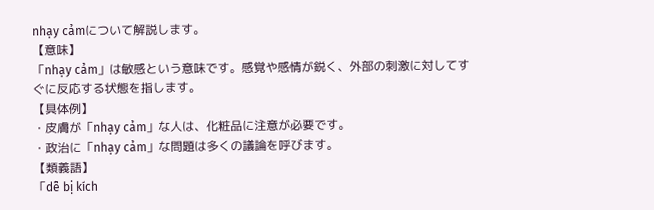nhạy cảmについて解説します。
【意味】
「nhạy cảm」は敏感という意味です。感覚や感情が鋭く、外部の刺激に対してすぐに反応する状態を指します。
【具体例】
・皮膚が「nhạy cảm」な人は、化粧品に注意が必要です。
・政治に「nhạy cảm」な問題は多くの議論を呼びます。
【類義語】
「dễ bị kích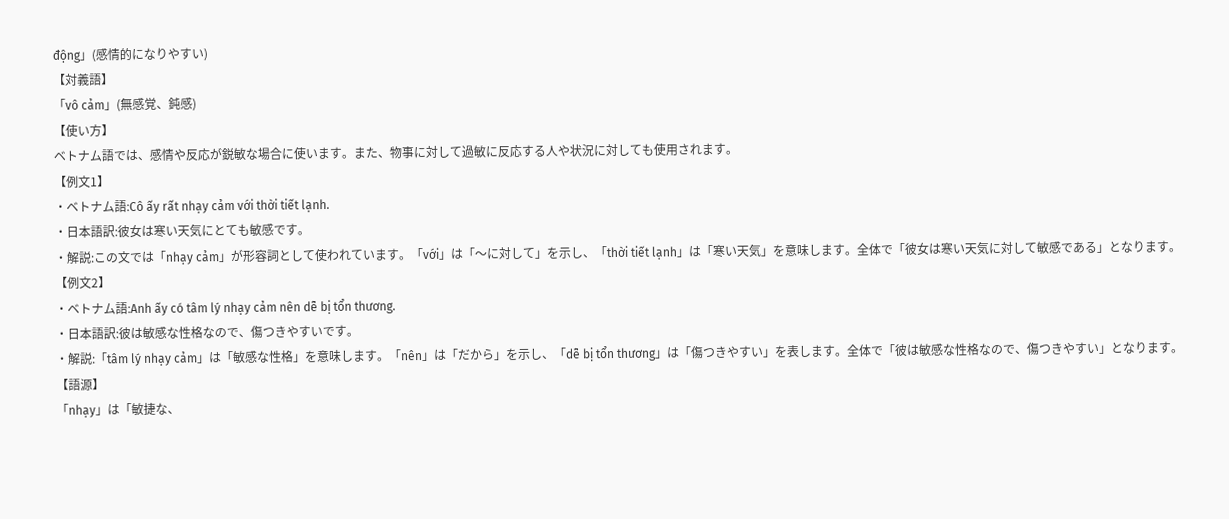động」(感情的になりやすい)
【対義語】
「vô cảm」(無感覚、鈍感)
【使い方】
ベトナム語では、感情や反応が鋭敏な場合に使います。また、物事に対して過敏に反応する人や状況に対しても使用されます。
【例文1】
・ベトナム語:Cô ấy rất nhạy cảm với thời tiết lạnh.
・日本語訳:彼女は寒い天気にとても敏感です。
・解説:この文では「nhạy cảm」が形容詞として使われています。「với」は「〜に対して」を示し、「thời tiết lạnh」は「寒い天気」を意味します。全体で「彼女は寒い天気に対して敏感である」となります。
【例文2】
・ベトナム語:Anh ấy có tâm lý nhạy cảm nên dễ bị tổn thương.
・日本語訳:彼は敏感な性格なので、傷つきやすいです。
・解説:「tâm lý nhạy cảm」は「敏感な性格」を意味します。「nên」は「だから」を示し、「dễ bị tổn thương」は「傷つきやすい」を表します。全体で「彼は敏感な性格なので、傷つきやすい」となります。
【語源】
「nhạy」は「敏捷な、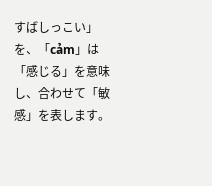すばしっこい」を、「cảm」は「感じる」を意味し、合わせて「敏感」を表します。